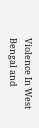Violence In West Bengal and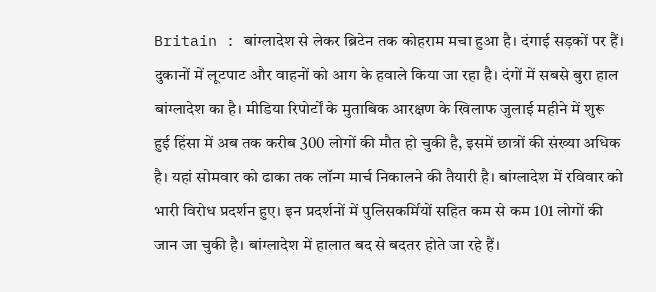Britain : बांग्लादेश से लेकर ब्रिटेन तक कोहराम मचा हुआ है। दंगाई सड़कों पर हैं। दुकानों में लूटपाट और वाहनों को आग के हवाले किया जा रहा है। दंगों में सबसे बुरा हाल बांग्लादेश का है। मीडिया रिपोर्टों के मुताबिक आरक्षण के खिलाफ जुलाई महीने में शुरू हुई हिंसा में अब तक करीब 300 लोगों की मौत हो चुकी है, इसमें छात्रों की संख्या अधिक है। यहां सोमवार को ढाका तक लॉन्ग मार्च निकालने की तैयारी है। बांग्लादेश में रविवार को भारी विरोध प्रदर्शन हुए। इन प्रदर्शनों में पुलिसकर्मियों सहित कम से कम 101 लोगों की जान जा चुकी है। बांग्लादेश में हालात बद से बदतर होते जा रहे हैं।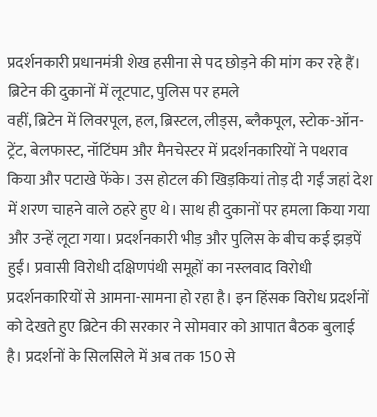प्रदर्शनकारी प्रधानमंत्री शेख हसीना से पद छोड़ने की मांग कर रहे हैं।
ब्रिटेन की दुकानों में लूटपाट, पुलिस पर हमले
वहीं, ब्रिटेन में लिवरपूल, हल, ब्रिस्टल, लीड्स, ब्लैकपूल, स्टोक-ऑन-ट्रेंट, बेलफास्ट, नॉटिंघम और मैनचेस्टर में प्रदर्शनकारियों ने पथराव किया और पटाखे फेंके। उस होटल की खिड़कियां तोड़ दी गईं जहां देश में शरण चाहने वाले ठहरे हुए थे। साथ ही दुकानों पर हमला किया गया और उन्हें लूटा गया। प्रदर्शनकारी भीड़ और पुलिस के बीच कई झड़पें हुईं। प्रवासी विरोधी दक्षिणपंथी समूहों का नस्लवाद विरोधी प्रदर्शनकारियों से आमना-सामना हो रहा है। इन हिंसक विरोध प्रदर्शनों को देखते हुए ब्रिटेन की सरकार ने सोमवार को आपात बैठक बुलाई है। प्रदर्शनों के सिलसिले में अब तक 150 से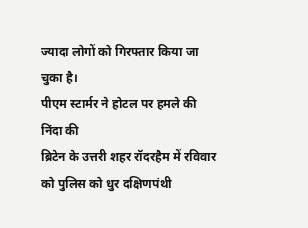ज्यादा लोगों को गिरफ्तार किया जा चुका है।
पीएम स्टार्मर ने होटल पर हमले की निंदा की
ब्रिटेन के उत्तरी शहर रॉदरहैम में रविवार को पुलिस को धुर दक्षिणपंथी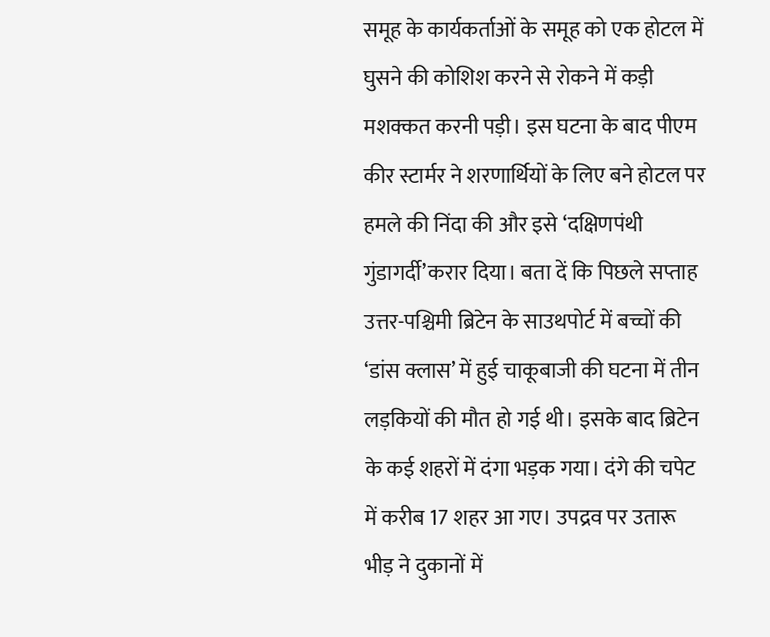समूह के कार्यकर्ताओं के समूह को एक होटल में घुसने की कोशिश करने से रोकने में कड़ी मशक्कत करनी पड़ी। इस घटना के बाद पीएम कीर स्टार्मर ने शरणार्थियों के लिए बने होटल पर हमले की निंदा की और इसे ‘दक्षिणपंथी गुंडागर्दी’करार दिया। बता दें कि पिछले सप्ताह उत्तर-पश्चिमी ब्रिटेन के साउथपोर्ट में बच्चों की ‘डांस क्लास’ में हुई चाकूबाजी की घटना में तीन लड़कियों की मौत हो गई थी। इसके बाद ब्रिटेन के कई शहरों में दंगा भड़क गया। दंगे की चपेट में करीब 17 शहर आ गए। उपद्रव पर उतारू भीड़ ने दुकानों में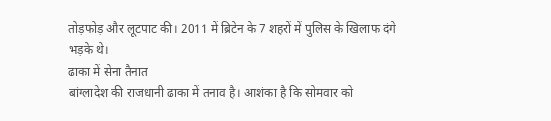तोड़फोड़ और लूटपाट की। 2011 में ब्रिटेन के 7 शहरों में पुलिस के खिलाफ दंगे भड़के थे।
ढाका में सेना तैनात
बांग्लादेश की राजधानी ढाका में तनाव है। आशंका है कि सोमवार को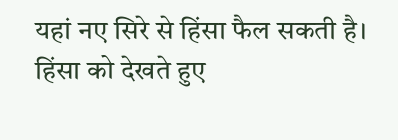यहां नए सिरे से हिंसा फैल सकती है। हिंसा को देखते हुए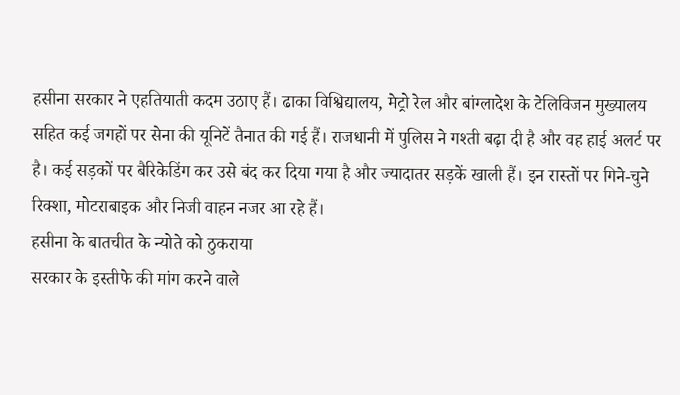हसीना सरकार ने एहतियाती कदम उठाए हैं। ढाका विश्विद्यालय, मेट्रो रेल और बांग्लादेश के टेलिविजन मुख्यालय सहित कई जगहों पर सेना की यूनिटें तैनात की गई हैं। राजधानी में पुलिस ने गश्ती बढ़ा दी है और वह हाई अलर्ट पर है। कई सड़कों पर बैरिकेडिंग कर उसे बंद कर दिया गया है और ज्यादातर सड़कें खाली हैं। इन रास्तों पर गिने-चुने रिक्शा, मोटराबाइक और निजी वाहन नजर आ रहे हैं।
हसीना के बातचीत के न्योते को ठुकराया
सरकार के इस्तीफे की मांग करने वाले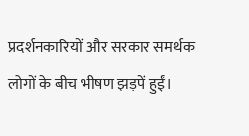प्रदर्शनकारियों और सरकार समर्थक लोगों के बीच भीषण झड़पें हुईं।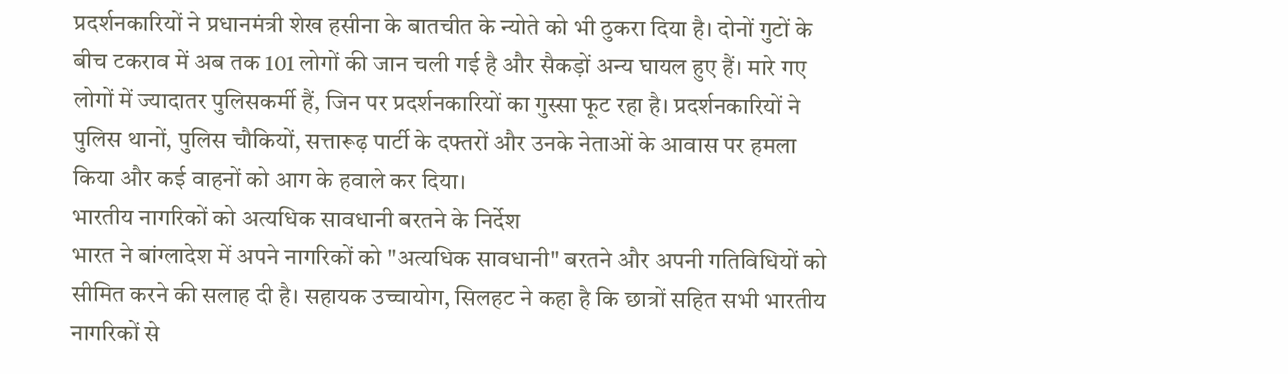प्रदर्शनकारियों ने प्रधानमंत्री शेख हसीना के बातचीत के न्योते को भी ठुकरा दिया है। दोनों गुटों के बीच टकराव में अब तक 101 लोगों की जान चली गई है और सैकड़ों अन्य घायल हुए हैं। मारे गए लोगों में ज्यादातर पुलिसकर्मी हैं, जिन पर प्रदर्शनकारियों का गुस्सा फूट रहा है। प्रदर्शनकारियों ने पुलिस थानों, पुलिस चौकियों, सत्तारूढ़ पार्टी के दफ्तरों और उनके नेताओं के आवास पर हमला किया और कई वाहनों को आग के हवाले कर दिया।
भारतीय नागरिकों को अत्यधिक सावधानी बरतने के निर्देश
भारत ने बांग्लादेश में अपने नागरिकों को "अत्यधिक सावधानी" बरतने और अपनी गतिविधियों को सीमित करने की सलाह दी है। सहायक उच्चायोग, सिलहट ने कहा है कि छात्रों सहित सभी भारतीय नागरिकों से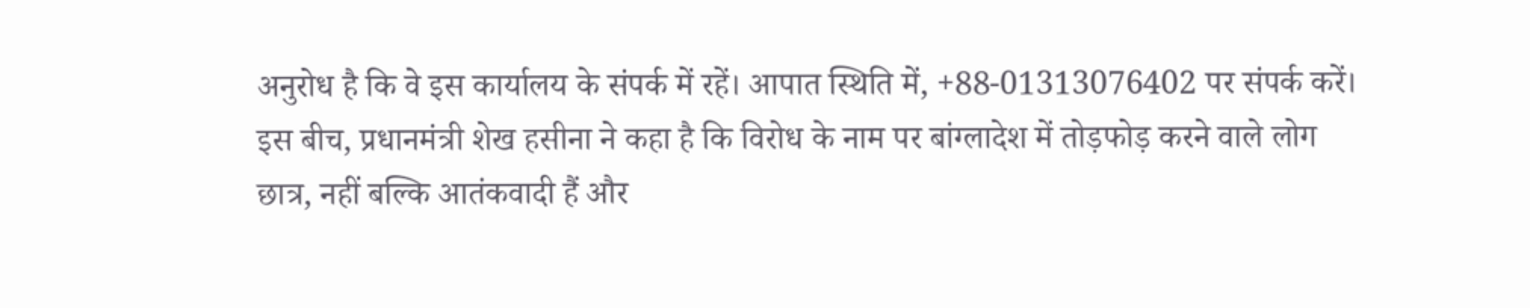अनुरोध है कि वे इस कार्यालय के संपर्क में रहें। आपात स्थिति में, +88-01313076402 पर संपर्क करें। इस बीच, प्रधानमंत्री शेख हसीना ने कहा है कि विरोध के नाम पर बांग्लादेश में तोड़फोड़ करने वाले लोग छात्र, नहीं बल्कि आतंकवादी हैं और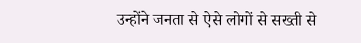उन्होंने जनता से ऐसे लोगों से सख्ती से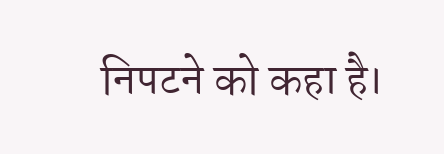निपटने को कहा है।